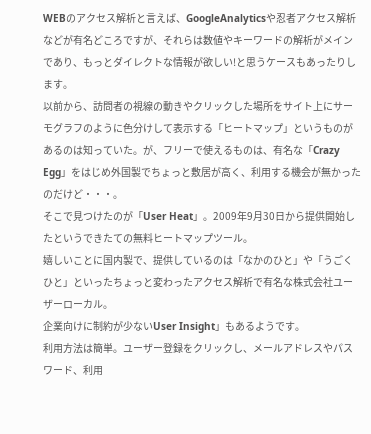WEBのアクセス解析と言えば、GoogleAnalyticsや忍者アクセス解析などが有名どころですが、それらは数値やキーワードの解析がメインであり、もっとダイレクトな情報が欲しい!と思うケースもあったりします。
以前から、訪問者の視線の動きやクリックした場所をサイト上にサーモグラフのように色分けして表示する「ヒートマップ」というものがあるのは知っていた。が、フリーで使えるものは、有名な「Crazy Egg」をはじめ外国製でちょっと敷居が高く、利用する機会が無かったのだけど・・・。
そこで見つけたのが「User Heat」。2009年9月30日から提供開始したというできたての無料ヒートマップツール。
嬉しいことに国内製で、提供しているのは「なかのひと」や「うごくひと」といったちょっと変わったアクセス解析で有名な株式会社ユーザーローカル。
企業向けに制約が少ないUser Insight」もあるようです。
利用方法は簡単。ユーザー登録をクリックし、メールアドレスやパスワード、利用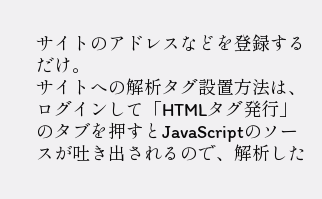サイトのアドレスなどを登録するだけ。
サイトへの解析タグ設置方法は、ログインして「HTMLタグ発行」のタブを押すとJavaScriptのソースが吐き出されるので、解析した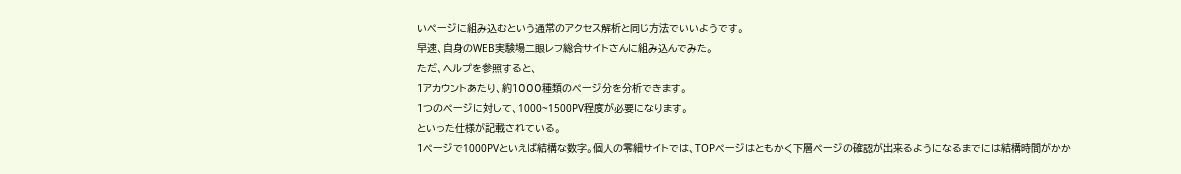いページに組み込むという通常のアクセス解析と同じ方法でいいようです。
早速、自身のWEB実験場二眼レフ総合サイトさんに組み込んでみた。
ただ、ヘルプを参照すると、
1アカウントあたり、約1000種類のページ分を分析できます。
1つのページに対して、1000~1500PV程度が必要になります。
といった仕様が記載されている。
1ページで1000PVといえば結構な数字。個人の零細サイトでは、TOPページはともかく下層ページの確認が出来るようになるまでには結構時間がかか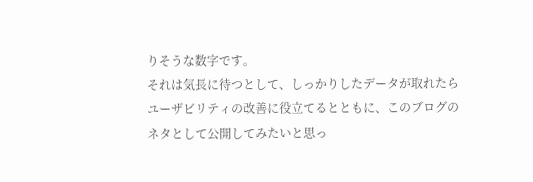りそうな数字です。
それは気長に待つとして、しっかりしたデータが取れたらユーザビリティの改善に役立てるとともに、このブログのネタとして公開してみたいと思っ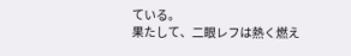ている。
果たして、二眼レフは熱く燃え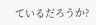ているだろうか?